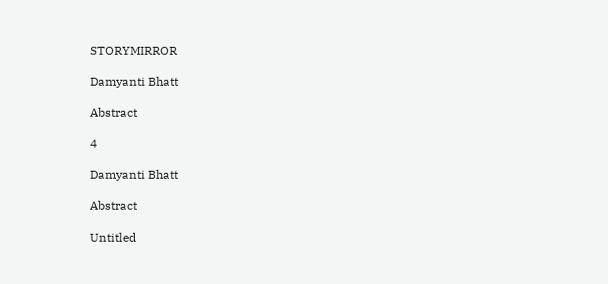STORYMIRROR

Damyanti Bhatt

Abstract

4

Damyanti Bhatt

Abstract

Untitled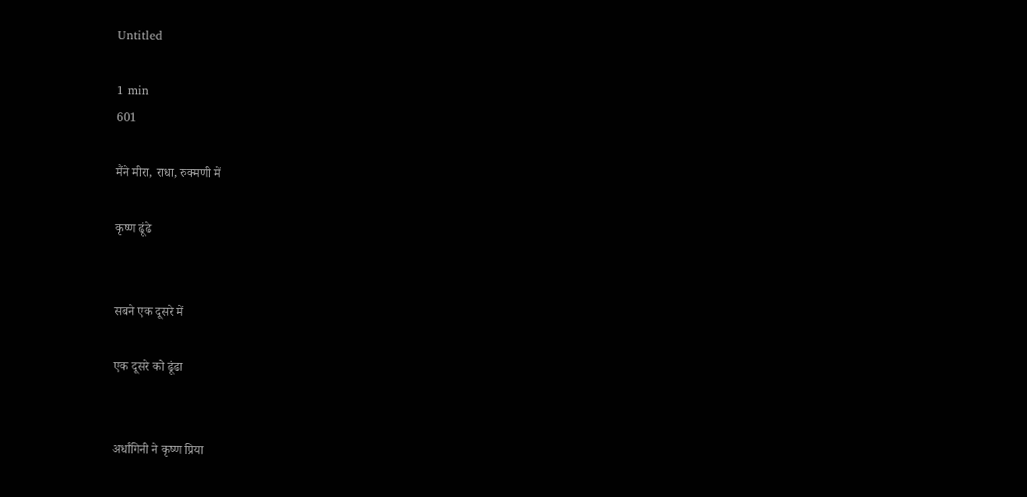Untitled

1 min
601

मैंने मीरा, राधा, रुक्मणी में

कृष्ण ढूंढे


सबने एक दूसरे में

एक दूसरे को ढूंढा


अर्धांगिनी ने कृष्ण प्रिया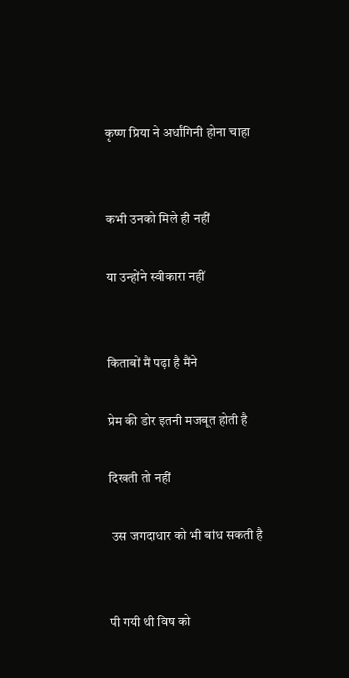कृष्ण प्रिया ने अर्धांगिनी होना चाहा


कभी उनको मिले ही नहीं

या उन्होंने स्वीकारा नहीं


किताबों मैं पढ़ा है मैंने

प्रेम की डोर इतनी मजबूत होती है

दिखती तो नहीं

 उस जगदाधार को भी बांध सकती है


पी गयी थी विष को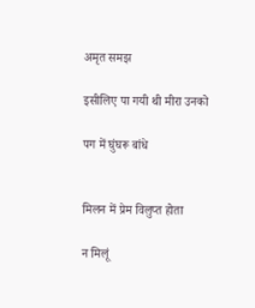अमृत समझ

इसीलिए पा गयी थी मीरा उनको

पग में घुंघरू बांधे


मिलन में प्रेम विलुप्त होता

न मिलूं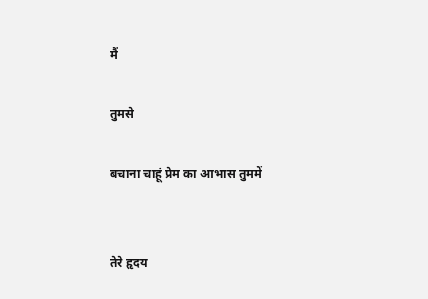मैं

तुमसे

बचाना चाहूं प्रेम का आभास तुममें


तेरे हृदय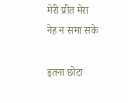मेरी प्रीत मेरा नेह न समा सके

इतना छोटा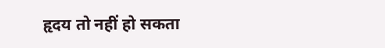हृदय तो नहीं हो सकता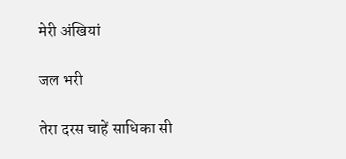मेरी अंखियां

जल भरी

तेरा दरस चाहें साधिका सी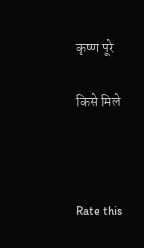कृष्ण पूरे

किसे मिले



Rate this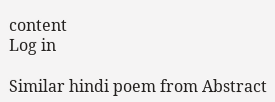content
Log in

Similar hindi poem from Abstract